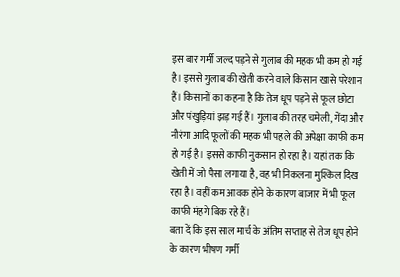इस बार गर्मी जल्द पड़ने से गुलाब की महक भी कम हो गई है। इससे गुलाब की खेती करने वाले किसान खासे परेशान हैं। किसानों का कहना है कि तेज धूप पड़ने से फूल छोटा और पंखुड़ियां झड़ गई हैं। गुलाब की तरह चमेली, गेंदा और नौरंगा आदि फूलों की महक भी पहले की अपेक्षा काफी कम हो गई है। इससे काफी नुकसान हो रहा है। यहां तक कि खेती में जो पैसा लगाया है, वह भी निकलना मुश्किल दिख रहा है। वहीं कम आवक होने के कारण बाजार में भी फूल काफी मंहगे बिक रहे हैं।
बता दें कि इस साल मार्च के अंतिम सप्ताह से तेज धूप होने के कारण भीषण गर्मी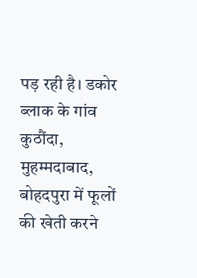पड़ रही है। डकोर ब्लाक के गांव कुठौंदा, मुहम्मदाबाद, बोहदपुरा में फूलों की खेती करने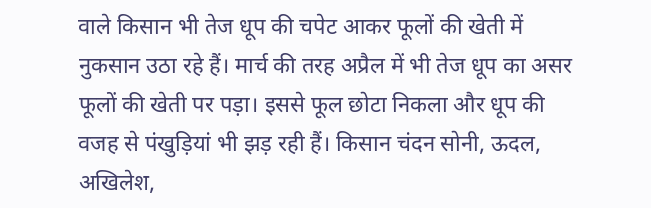वाले किसान भी तेज धूप की चपेट आकर फूलों की खेती में नुकसान उठा रहे हैं। मार्च की तरह अप्रैल में भी तेज धूप का असर फूलों की खेती पर पड़ा। इससे फूल छोटा निकला और धूप की वजह से पंखुड़ियां भी झड़ रही हैं। किसान चंदन सोनी, ऊदल, अखिलेश,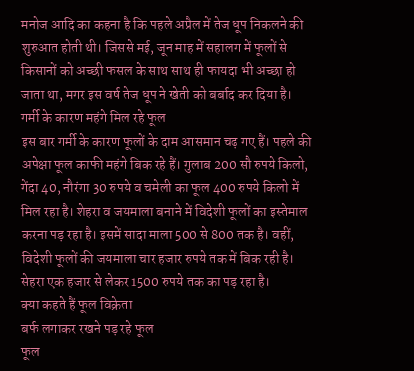मनोज आदि का कहना है कि पहले अप्रैल में तेज धूप निकलने की शुरुआत होती थी। जिससे मई, जून माह में सहालग में फूलों से किसानों को अच्छी फसल के साथ साथ ही फायदा भी अच्छा हो जाता था, मगर इस वर्ष तेज धूप ने खेती को बर्बाद कर दिया है।
गर्मी के कारण महंगे मिल रहे फूल
इस बार गर्मी के कारण फूलों के दाम आसमान चढ़ गए हैं। पहले की अपेक्षा फूल काफी महंगे बिक रहे हैं। गुलाब 200 सौ रुपये किलो, गेंदा 40, नौरंगा 30 रुपये व चमेली का फूल 400 रुपये किलो में मिल रहा है। शेहरा व जयमाला बनाने में विदेशी फूलों का इस्तेमाल करना पड़ रहा है। इसमें सादा माला 500 से 800 तक है। वहीं, विदेशी फूलों की जयमाला चार हजार रुपये तक में बिक रही है। सेहरा एक हजार से लेकर 1500 रुपये तक का पड़ रहा है।
क्या कहते हैं फूल विक्रेता
बर्फ लगाकर रखने पड़ रहे फूल
फूल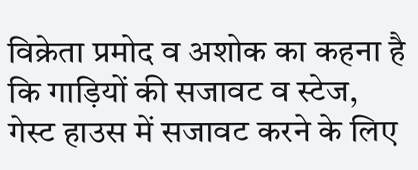विक्रेता प्रमोद व अशोक का कहना है कि गाड़ियों की सजावट व स्टेज, गेस्ट हाउस में सजावट करने के लिए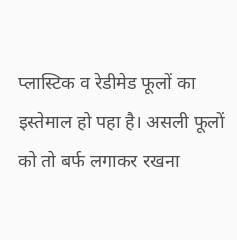प्लास्टिक व रेडीमेड फूलों का इस्तेमाल हो पहा है। असली फूलों को तो बर्फ लगाकर रखना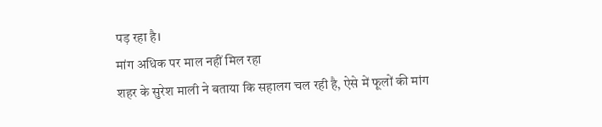पड़ रहा है।
मांग अधिक पर माल नहीं मिल रहा
शहर के सुरेश माली ने बताया कि सहालग चल रही है, ऐसे में फूलों की मांग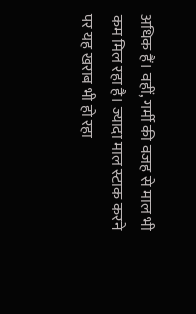अधिक हैं। वहीं, गर्मी की वजह से माल भी कम मिल रहा है। ज्यादा माल स्टाक करने पर यह खराब भी हो रहा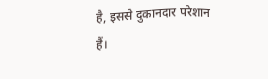है, इससे दुकानदार परेशान हैं।